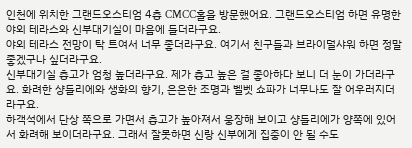인천에 위치한 그랜드오스티엄 4층 CMCC홀을 방문했어요. 그랜드오스티엄 하면 유명한 야외 테라스와 신부대기실이 마음에 들더라구요.
야외 테라스 전망이 탁 트여서 너무 좋더라구요. 여기서 친구들과 브라이덜샤워 하면 정말 좋겠구나 싶더라구요.
신부대기실 층고가 엄청 높더라구요. 제가 층고 높은 걸 좋아하다 보니 더 눈이 가더라구요. 화려한 샹들리에와 생화의 향기, 은은한 조명과 벨벳 쇼파가 너무나도 잘 어우러지더라구요.
하객석에서 단상 쪽으로 가면서 층고가 높아져서 웅장해 보이고 샹들리에가 양쪽에 있어서 화려해 보이더라구요. 그래서 잘못하면 신랑 신부에게 집중이 안 될 수도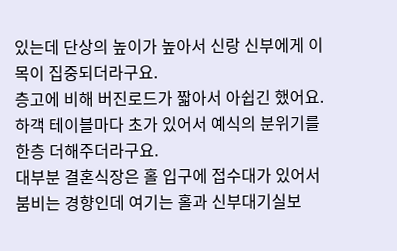있는데 단상의 높이가 높아서 신랑 신부에게 이목이 집중되더라구요.
층고에 비해 버진로드가 짧아서 아쉽긴 했어요. 하객 테이블마다 초가 있어서 예식의 분위기를 한층 더해주더라구요.
대부분 결혼식장은 홀 입구에 접수대가 있어서 붐비는 경향인데 여기는 홀과 신부대기실보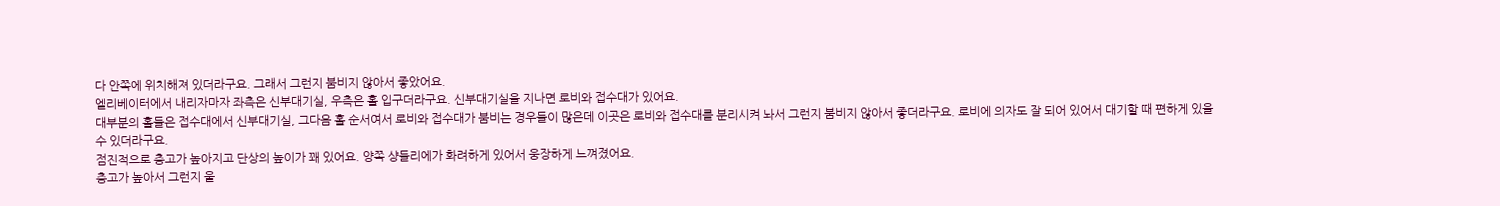다 안쪽에 위치해져 있더라구요. 그래서 그런지 붐비지 않아서 좋았어요.
엘리베이터에서 내리자마자 좌측은 신부대기실, 우측은 홀 입구더라구요. 신부대기실을 지나면 로비와 접수대가 있어요.
대부분의 홀들은 접수대에서 신부대기실, 그다음 홀 순서여서 로비와 접수대가 붐비는 경우들이 많은데 이곳은 로비와 접수대를 분리시켜 놔서 그런지 붐비지 않아서 좋더라구요. 로비에 의자도 잘 되어 있어서 대기할 때 편하게 있을 수 있더라구요.
점진적으로 층고가 높아지고 단상의 높이가 꽤 있어요. 양쪽 샹들리에가 화려하게 있어서 웅장하게 느껴졌어요.
층고가 높아서 그런지 울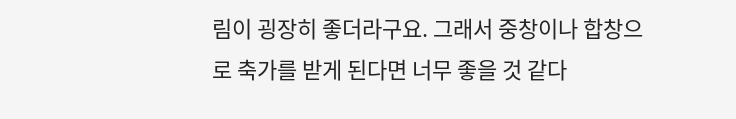림이 굉장히 좋더라구요. 그래서 중창이나 합창으로 축가를 받게 된다면 너무 좋을 것 같다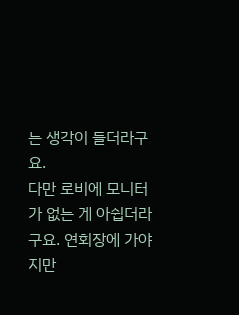는 생각이 들더라구요.
다만 로비에 모니터가 없는 게 아쉽더라구요. 연회장에 가야지만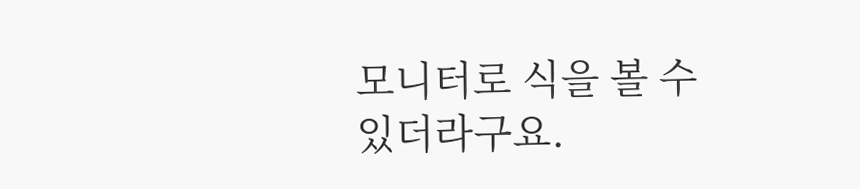모니터로 식을 볼 수 있더라구요.